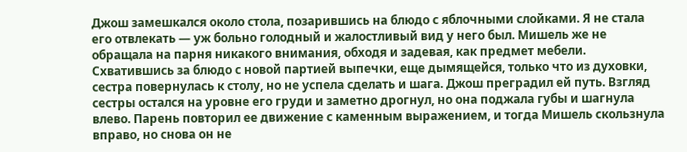Джош замешкался около стола, позарившись на блюдо с яблочными слойками. Я не стала его отвлекать — уж больно голодный и жалостливый вид у него был. Мишель же не обращала на парня никакого внимания, обходя и задевая, как предмет мебели. Схватившись за блюдо с новой партией выпечки, еще дымящейся, только что из духовки, сестра повернулась к столу, но не успела сделать и шага. Джош преградил ей путь. Взгляд сестры остался на уровне его груди и заметно дрогнул, но она поджала губы и шагнула влево. Парень повторил ее движение с каменным выражением, и тогда Мишель скользнула вправо, но снова он не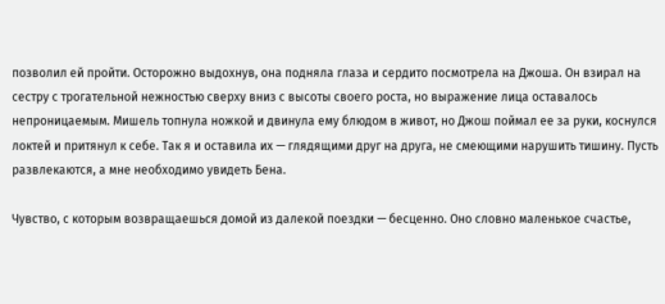позволил ей пройти. Осторожно выдохнув, она подняла глаза и сердито посмотрела на Джоша. Он взирал на сестру с трогательной нежностью сверху вниз с высоты своего роста, но выражение лица оставалось непроницаемым. Мишель топнула ножкой и двинула ему блюдом в живот, но Джош поймал ее за руки, коснулся локтей и притянул к себе. Так я и оставила их — глядящими друг на друга, не смеющими нарушить тишину. Пусть развлекаются, а мне необходимо увидеть Бена.

Чувство, с которым возвращаешься домой из далекой поездки — бесценно. Оно словно маленькое счастье,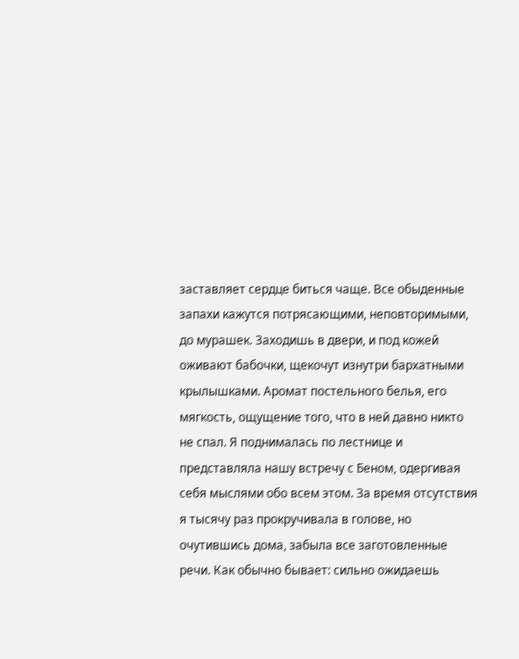заставляет сердце биться чаще. Все обыденные запахи кажутся потрясающими, неповторимыми, до мурашек. Заходишь в двери, и под кожей оживают бабочки, щекочут изнутри бархатными крылышками. Аромат постельного белья, его мягкость, ощущение того, что в ней давно никто не спал. Я поднималась по лестнице и представляла нашу встречу с Беном, одергивая себя мыслями обо всем этом. За время отсутствия я тысячу раз прокручивала в голове, но очутившись дома, забыла все заготовленные речи. Как обычно бывает: сильно ожидаешь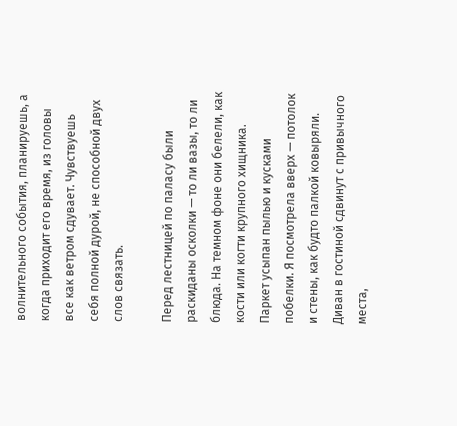волнительного события, планируешь, а когда приходит его время, из головы все как ветром сдувает. Чувствуешь себя полной дурой, не способной двух слов связать.

Перед лестницей по паласу были раскиданы осколки — то ли вазы, то ли блюда. На темном фоне они белели, как кости или когти крупного хищника. Паркет усыпан пылью и кусками побелки. Я посмотрела вверх — потолок и стены, как будто палкой ковыряли. Диван в гостиной сдвинут с привычного места,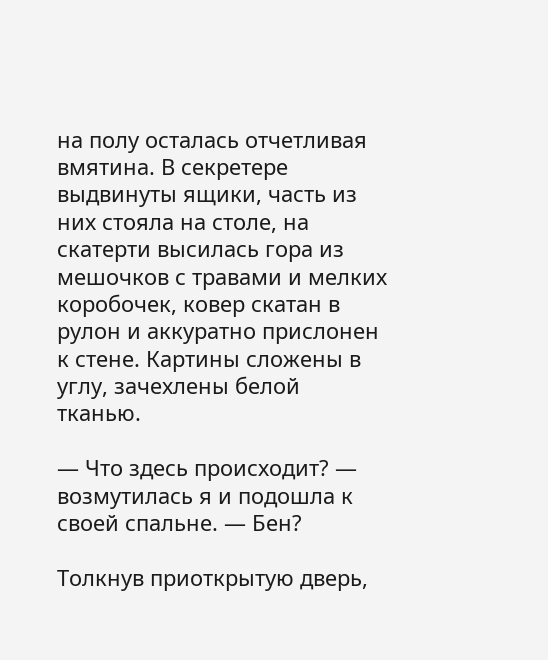на полу осталась отчетливая вмятина. В секретере выдвинуты ящики, часть из них стояла на столе, на скатерти высилась гора из мешочков с травами и мелких коробочек, ковер скатан в рулон и аккуратно прислонен к стене. Картины сложены в углу, зачехлены белой тканью.

— Что здесь происходит? — возмутилась я и подошла к своей спальне. — Бен?

Толкнув приоткрытую дверь,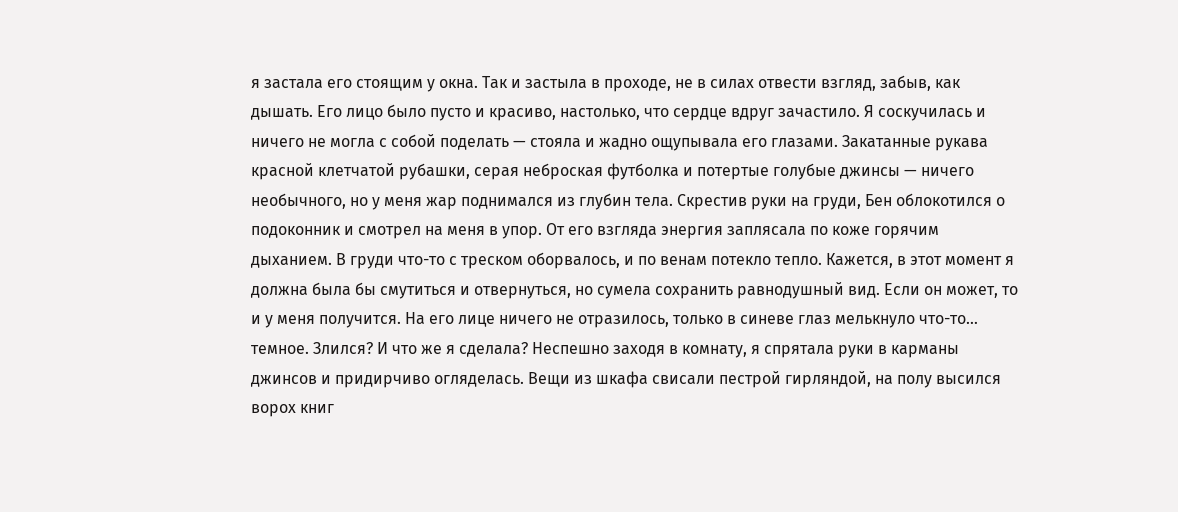я застала его стоящим у окна. Так и застыла в проходе, не в силах отвести взгляд, забыв, как дышать. Его лицо было пусто и красиво, настолько, что сердце вдруг зачастило. Я соскучилась и ничего не могла с собой поделать — стояла и жадно ощупывала его глазами. Закатанные рукава красной клетчатой рубашки, серая неброская футболка и потертые голубые джинсы — ничего необычного, но у меня жар поднимался из глубин тела. Скрестив руки на груди, Бен облокотился о подоконник и смотрел на меня в упор. От его взгляда энергия заплясала по коже горячим дыханием. В груди что-то с треском оборвалось, и по венам потекло тепло. Кажется, в этот момент я должна была бы смутиться и отвернуться, но сумела сохранить равнодушный вид. Если он может, то и у меня получится. На его лице ничего не отразилось, только в синеве глаз мелькнуло что-то… темное. Злился? И что же я сделала? Неспешно заходя в комнату, я спрятала руки в карманы джинсов и придирчиво огляделась. Вещи из шкафа свисали пестрой гирляндой, на полу высился ворох книг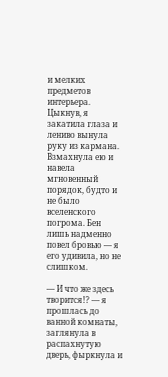и мелких предметов интерьера. Цыкнув, я закатила глаза и лениво вынула руку из кармана. Взмахнула ею и навела мгновенный порядок, будто и не было вселенского погрома. Бен лишь надменно повел бровью — я его удивила, но не слишком.

— И что же здесь творится!? — я прошлась до ванной комнаты, заглянула в распахнутую дверь, фыркнула и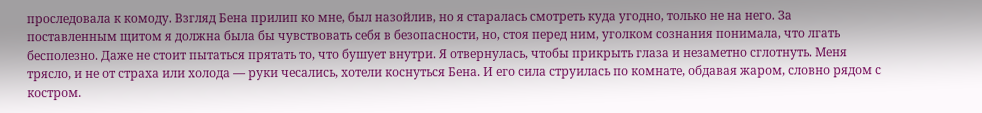проследовала к комоду. Взгляд Бена прилип ко мне, был назойлив, но я старалась смотреть куда угодно, только не на него. За поставленным щитом я должна была бы чувствовать себя в безопасности, но, стоя перед ним, уголком сознания понимала, что лгать бесполезно. Даже не стоит пытаться прятать то, что бушует внутри. Я отвернулась, чтобы прикрыть глаза и незаметно сглотнуть. Меня трясло, и не от страха или холода — руки чесались, хотели коснуться Бена. И его сила струилась по комнате, обдавая жаром, словно рядом с костром.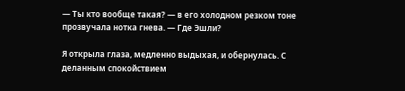— Ты кто вообще такая? — в его холодном резком тоне прозвучала нотка гнева. — Где Эшли?

Я открыла глаза, медленно выдыхая, и обернулась. С деланным спокойствием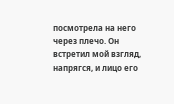посмотрела на него через плечо. Он встретил мой взгляд, напрягся, и лицо его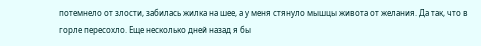потемнело от злости, забилась жилка на шее, а у меня стянуло мышцы живота от желания. Да так, что в горле пересохло. Еще несколько дней назад я бы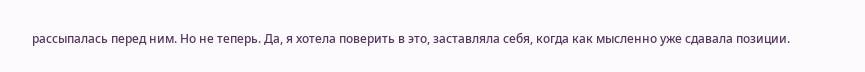рассыпалась перед ним. Но не теперь. Да, я хотела поверить в это, заставляла себя, когда как мысленно уже сдавала позиции.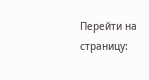Перейти на страницу: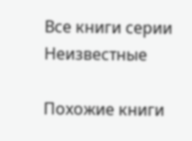Все книги серии Неизвестные

Похожие книги